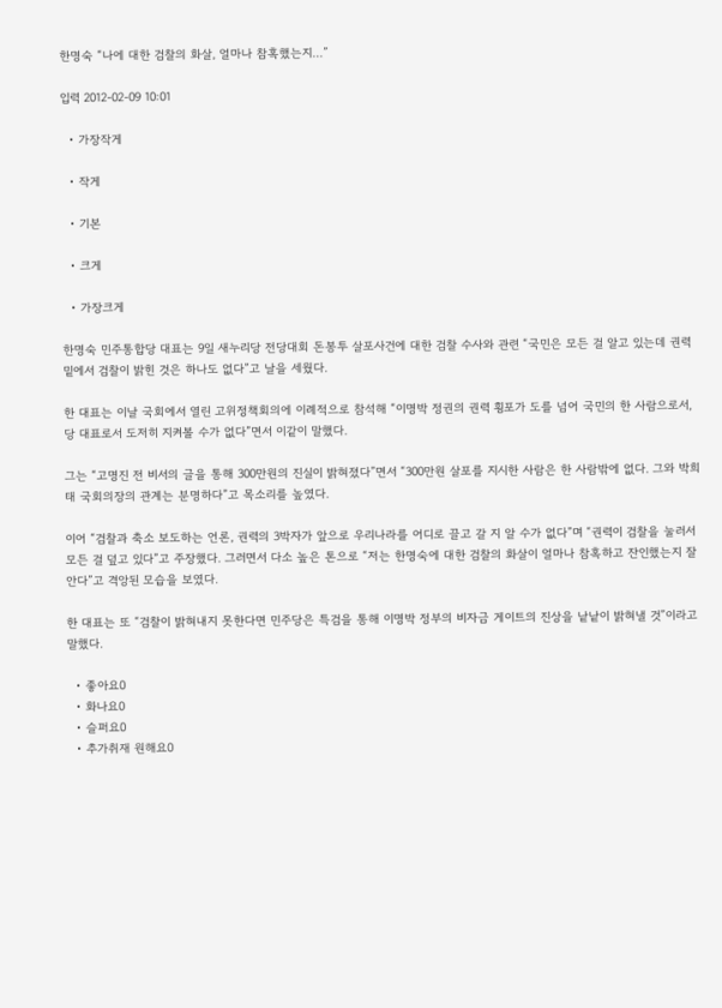한명숙 “나에 대한 검찰의 화살, 얼마나 참혹했는지…”

입력 2012-02-09 10:01

  • 가장작게

  • 작게

  • 기본

  • 크게

  • 가장크게

한명숙 민주통합당 대표는 9일 새누리당 전당대회 돈봉투 살포사건에 대한 검찰 수사와 관련 “국민은 모든 걸 알고 있는데 권력 밑에서 검찰이 밝힌 것은 하나도 없다”고 날을 세웠다.

한 대표는 이날 국회에서 열린 고위정책회의에 이례적으로 참석해 “이명박 정권의 권력 횡포가 도를 넘어 국민의 한 사람으로서, 당 대표로서 도저히 지켜볼 수가 없다”면서 이같이 말했다.

그는 “고명진 전 비서의 글을 통해 300만원의 진실이 밝혀졌다”면서 “300만원 살포를 지시한 사람은 한 사람밖에 없다. 그와 박희태 국회의장의 관계는 분명하다”고 목소리를 높였다.

이어 “검찰과 축소 보도하는 언론, 권력의 3박자가 앞으로 우리나라를 어디로 끌고 갈 지 알 수가 없다”며 “권력이 검찰을 눌러서 모든 걸 덮고 있다”고 주장했다. 그러면서 다소 높은 톤으로 “저는 한명숙에 대한 검찰의 화살이 얼마나 참혹하고 잔인했는지 잘 안다”고 격앙된 모습을 보였다.

한 대표는 또 “검찰이 밝혀내지 못한다면 민주당은 특검을 통해 이명박 정부의 비자금 게이트의 진상을 낱낱이 밝혀낼 것”이라고 말했다.

  • 좋아요0
  • 화나요0
  • 슬퍼요0
  • 추가취재 원해요0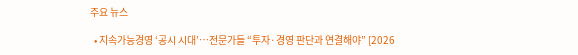주요 뉴스

  • 지속가능경영 ‘공시 시대’…전문가들 “투자·경영 판단과 연결해야” [2026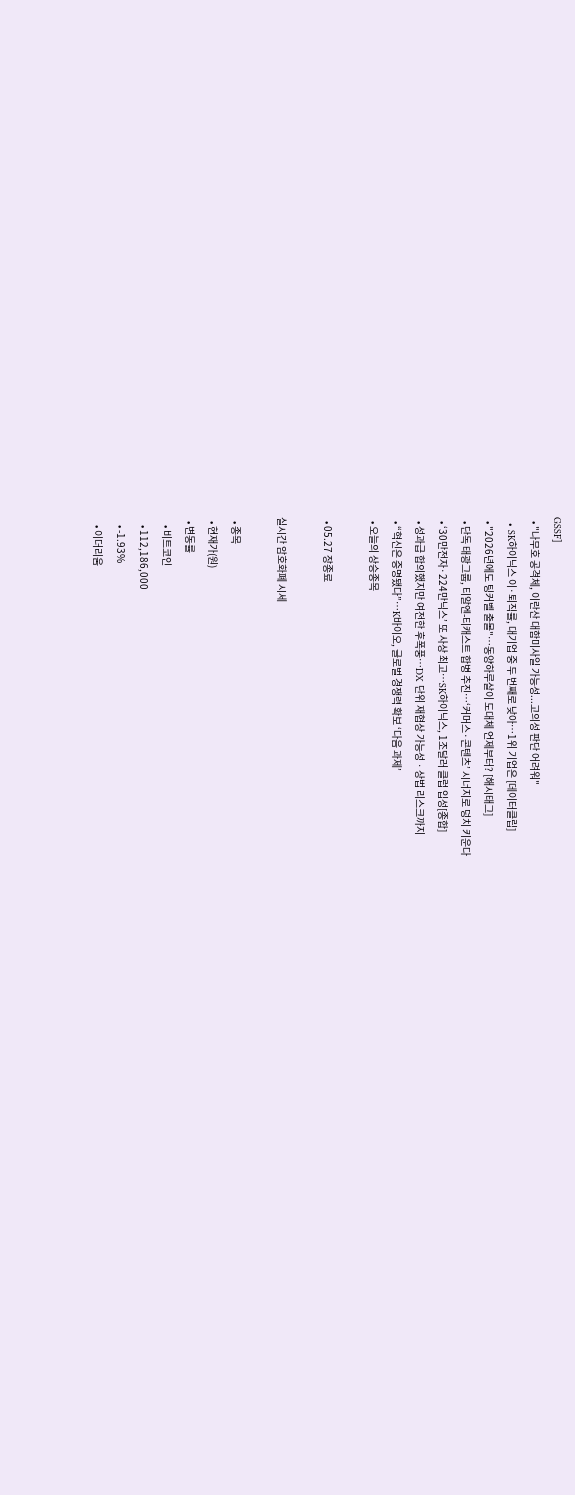GSSF]
  • "나무호 공격체, 이란산 대함미사일 가능성...고의성 판단 어려워"
  • SK하이닉스 이·퇴직률, 대기업 중 두 번째로 낮아…1위 기업은 [데이터클립]
  • "2026년에도 팅커벨 출몰"…동양하루살이 도대체 언제부터? [해시태그]
  • 단독 태광그룹, 티알엔-티캐스트 합병 추진…‘커머스·콘텐츠’ 시너지로 덩치 키운다
  • ‘30만전자·224만닉스’ 또 사상 최고…SK하이닉스, 1조달러 클럽 입성[종합]
  • 성과급 합의했지만 여전한 후폭풍…DX 단위 재협상 가능성ㆍ상법 리스크까지
  • “혁신은 증명됐다”…K바이오, 글로벌 경쟁력 확보 ‘다음 과제’
  • 오늘의 상승종목

  • 05.27 장종료

실시간 암호화폐 시세

  • 종목
  • 현재가(원)
  • 변동률
    • 비트코인
    • 112,186,000
    • -1.93%
    • 이더리움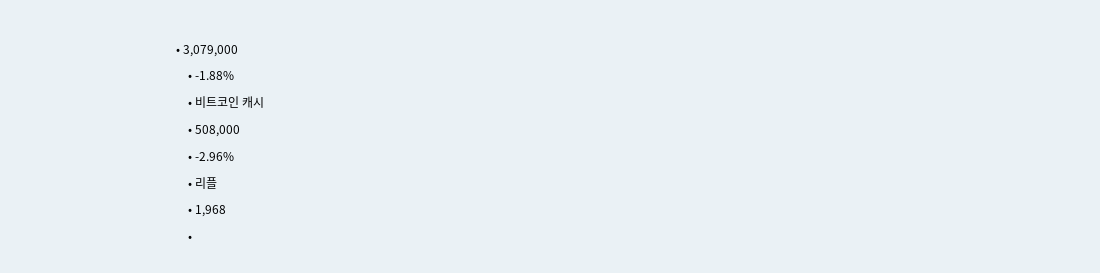• 3,079,000
    • -1.88%
    • 비트코인 캐시
    • 508,000
    • -2.96%
    • 리플
    • 1,968
    •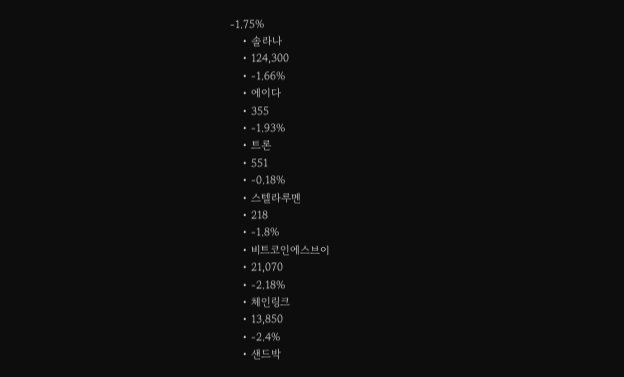-1.75%
    • 솔라나
    • 124,300
    • -1.66%
    • 에이다
    • 355
    • -1.93%
    • 트론
    • 551
    • -0.18%
    • 스텔라루멘
    • 218
    • -1.8%
    • 비트코인에스브이
    • 21,070
    • -2.18%
    • 체인링크
    • 13,850
    • -2.4%
    • 샌드박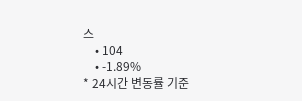스
    • 104
    • -1.89%
* 24시간 변동률 기준